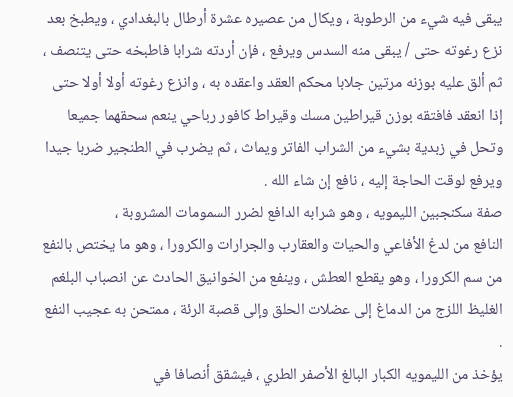يبقى فيه شيء من الرطوبة ، ويكال من عصيره عشرة أرطال بالبغدادي ، ويطبخ بعد نزع رغوته حتى / يبقى منه السدس ويرفع ، فإن أردته شرابا فاطبخه حتى يتنصف ، ثم ألق عليه بوزنه مرتين جلابا محكم العقد واعقده به ، وانزع رغوته أولا أولا حتى إذا انعقد فافتقه بوزن قيراطين مسك وقيراط كافور رباحي ينعم سحقهما جميعا وتحل في زبدية بشيء من الشراب الفاتر ويماث ، ثم يضرب في الطنجير ضربا جيدا ويرفع لوقت الحاجة إليه ، نافع إن شاء الله .
صفة سكنجبين الليمويه ، وهو شرابه الدافع لضرر السمومات المشروبة ،
النافع من لدغ الأفاعي والحيات والعقارب والجرارات والكرورا ، وهو ما يختص بالنفع من سم الكرورا ، وهو يقطع العطش ، وينفع من الخوانيق الحادث عن انصباب البلغم الغليظ اللزج من الدماغ إلى عضلات الحلق وإلى قصبة الرئة ، ممتحن به عجيب النفع .
يؤخذ من الليمويه الكبار البالغ الأصفر الطري ، فيشقق أنصافا في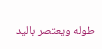طوله ويعتصر باليد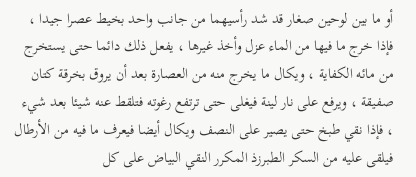أو ما بين لوحين صغار قد شد رأسيهما من جانب واحد بخيط عصرا جيدا ، فإذا خرج ما فيها من الماء عزل وأخذ غيرها ، يفعل ذلك دائما حتى يستخرج من مائه الكفاية ، ويكال ما يخرج منه من العصارة بعد أن يروق بخرقة كتان صفيقة ، ويرفع على نار لينة فيغلى حتى ترتفع رغوته فتلقط عنه شيئا بعد شيء ، فإذا نقي طبخ حتى يصير على النصف ويكال أيضا فيعرف ما فيه من الأرطال فيلقى عليه من السكر الطبرزذ المكرر النقي البياض على كل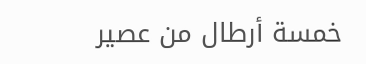خمسة أرطال من عصير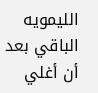الليمويه الباقي بعد أن أغلي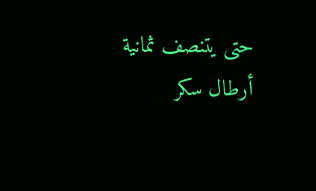حتى يتنصف ثمانية أرطال سكر